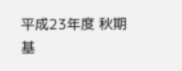平成23年度 秋期 基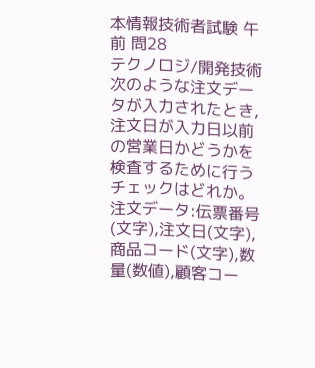本情報技術者試験 午前 問28
テクノロジ/開発技術次のような注文データが入力されたとき,注文日が入力日以前の営業日かどうかを検査するために行うチェックはどれか。 注文データ:伝票番号(文字),注文日(文字),商品コード(文字),数量(数値),顧客コー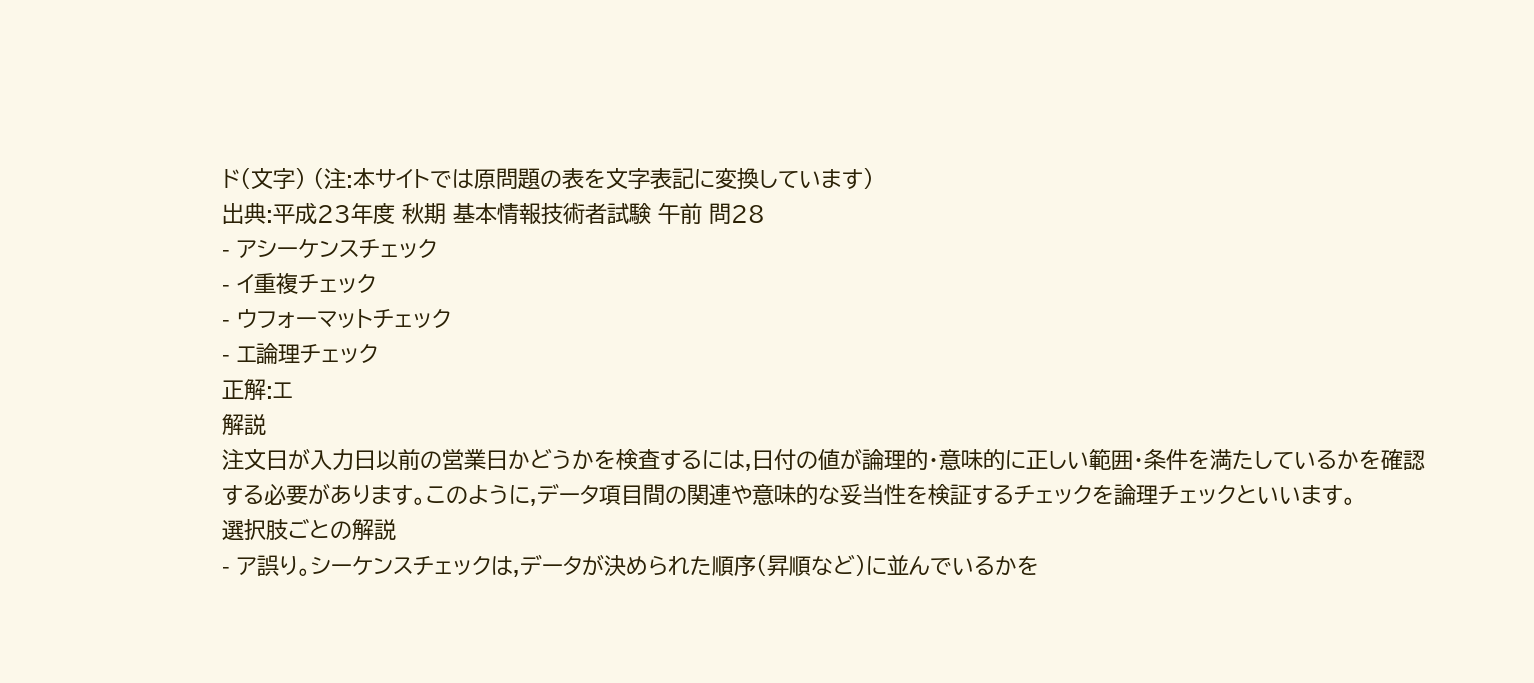ド(文字) (注:本サイトでは原問題の表を文字表記に変換しています)
出典:平成23年度 秋期 基本情報技術者試験 午前 問28
- アシーケンスチェック
- イ重複チェック
- ウフォーマットチェック
- エ論理チェック
正解:エ
解説
注文日が入力日以前の営業日かどうかを検査するには,日付の値が論理的・意味的に正しい範囲・条件を満たしているかを確認する必要があります。このように,データ項目間の関連や意味的な妥当性を検証するチェックを論理チェックといいます。
選択肢ごとの解説
- ア誤り。シーケンスチェックは,データが決められた順序(昇順など)に並んでいるかを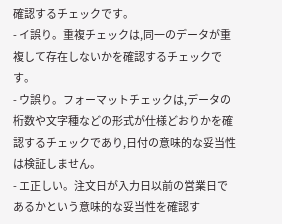確認するチェックです。
- イ誤り。重複チェックは,同一のデータが重複して存在しないかを確認するチェックです。
- ウ誤り。フォーマットチェックは,データの桁数や文字種などの形式が仕様どおりかを確認するチェックであり,日付の意味的な妥当性は検証しません。
- エ正しい。注文日が入力日以前の営業日であるかという意味的な妥当性を確認す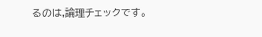るのは,論理チェックです。